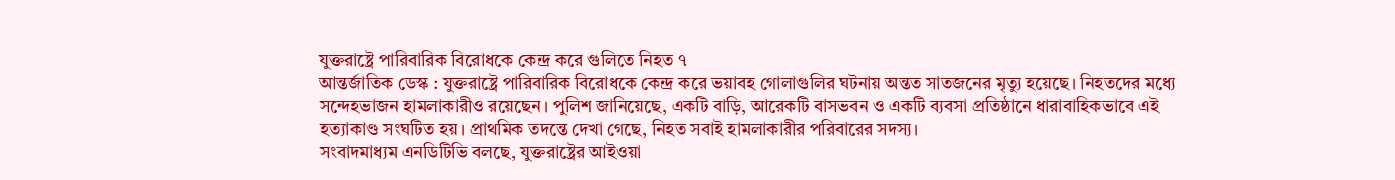যুক্তরাষ্ট্রে পারিবারিক বিরোধকে কেন্দ্র করে গুলিতে নিহত ৭
আন্তর্জাতিক ডেস্ক : যুক্তরাষ্ট্রে পারিবারিক বিরোধকে কেন্দ্র করে ভয়াবহ গোলাগুলির ঘটনায় অন্তত সাতজনের মৃত্যু হয়েছে। নিহতদের মধ্যে সন্দেহভাজন হামলাকারীও রয়েছেন। পুলিশ জানিয়েছে, একটি বাড়ি, আরেকটি বাসভবন ও একটি ব্যবসা প্রতিষ্ঠানে ধারাবাহিকভাবে এই হত্যাকাণ্ড সংঘটিত হয়। প্রাথমিক তদন্তে দেখা গেছে, নিহত সবাই হামলাকারীর পরিবারের সদস্য।
সংবাদমাধ্যম এনডিটিভি বলছে, যুক্তরাষ্ট্রের আইওয়া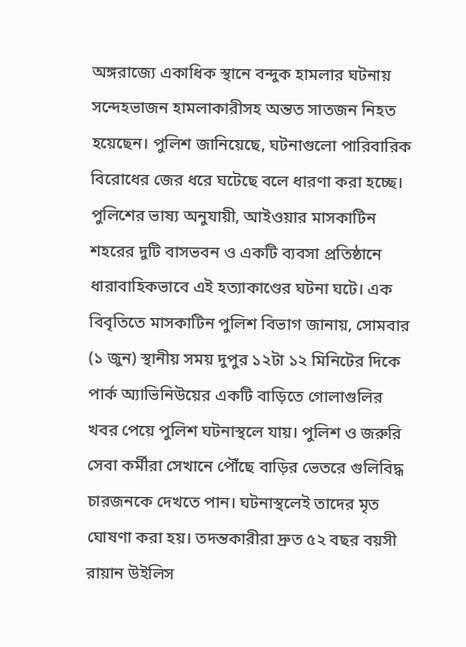অঙ্গরাজ্যে একাধিক স্থানে বন্দুক হামলার ঘটনায় সন্দেহভাজন হামলাকারীসহ অন্তত সাতজন নিহত হয়েছেন। পুলিশ জানিয়েছে, ঘটনাগুলো পারিবারিক বিরোধের জের ধরে ঘটেছে বলে ধারণা করা হচ্ছে। পুলিশের ভাষ্য অনুযায়ী, আইওয়ার মাসকাটিন শহরের দুটি বাসভবন ও একটি ব্যবসা প্রতিষ্ঠানে ধারাবাহিকভাবে এই হত্যাকাণ্ডের ঘটনা ঘটে। এক বিবৃতিতে মাসকাটিন পুলিশ বিভাগ জানায়, সোমবার (১ জুন) স্থানীয় সময় দুপুর ১২টা ১২ মিনিটের দিকে পার্ক অ্যাভিনিউয়ের একটি বাড়িতে গোলাগুলির খবর পেয়ে পুলিশ ঘটনাস্থলে যায়। পুলিশ ও জরুরি সেবা কর্মীরা সেখানে পৌঁছে বাড়ির ভেতরে গুলিবিদ্ধ চারজনকে দেখতে পান। ঘটনাস্থলেই তাদের মৃত ঘোষণা করা হয়। তদন্তকারীরা দ্রুত ৫২ বছর বয়সী রায়ান উইলিস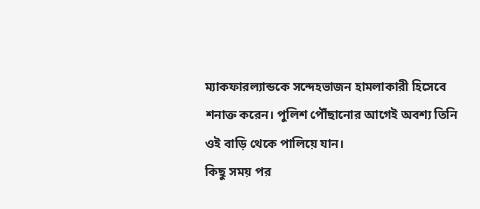ম্যাকফারল্যান্ডকে সন্দেহভাজন হামলাকারী হিসেবে শনাক্ত করেন। পুলিশ পৌঁছানোর আগেই অবশ্য তিনি ওই বাড়ি থেকে পালিয়ে যান।
কিছু সময় পর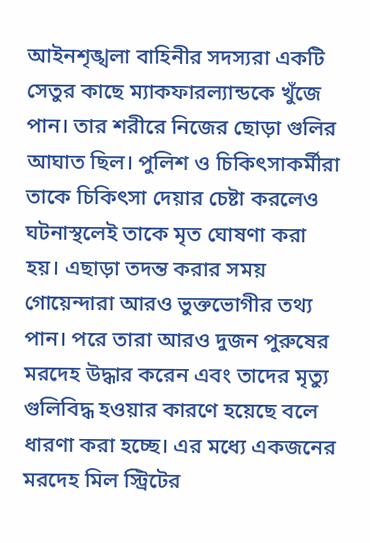আইনশৃঙ্খলা বাহিনীর সদস্যরা একটি সেতুর কাছে ম্যাকফারল্যান্ডকে খুঁজে পান। তার শরীরে নিজের ছোড়া গুলির আঘাত ছিল। পুলিশ ও চিকিৎসাকর্মীরা তাকে চিকিৎসা দেয়ার চেষ্টা করলেও ঘটনাস্থলেই তাকে মৃত ঘোষণা করা হয়। এছাড়া তদন্ত করার সময় গোয়েন্দারা আরও ভুক্তভোগীর তথ্য পান। পরে তারা আরও দুজন পুরুষের মরদেহ উদ্ধার করেন এবং তাদের মৃত্যু গুলিবিদ্ধ হওয়ার কারণে হয়েছে বলে ধারণা করা হচ্ছে। এর মধ্যে একজনের মরদেহ মিল স্ট্রিটের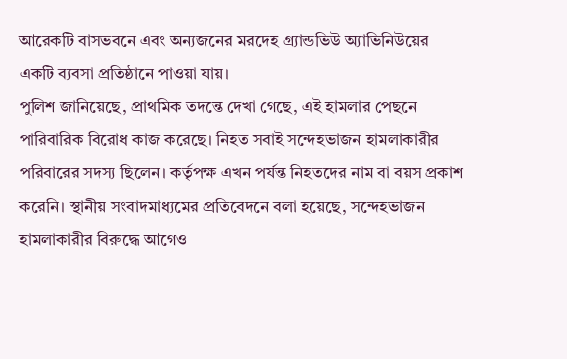আরেকটি বাসভবনে এবং অন্যজনের মরদেহ গ্র্যান্ডভিউ অ্যাভিনিউয়ের একটি ব্যবসা প্রতিষ্ঠানে পাওয়া যায়।
পুলিশ জানিয়েছে, প্রাথমিক তদন্তে দেখা গেছে, এই হামলার পেছনে পারিবারিক বিরোধ কাজ করেছে। নিহত সবাই সন্দেহভাজন হামলাকারীর পরিবারের সদস্য ছিলেন। কর্তৃপক্ষ এখন পর্যন্ত নিহতদের নাম বা বয়স প্রকাশ করেনি। স্থানীয় সংবাদমাধ্যমের প্রতিবেদনে বলা হয়েছে, সন্দেহভাজন হামলাকারীর বিরুদ্ধে আগেও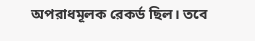অপরাধমূলক রেকর্ড ছিল। তবে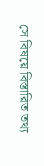সে বিষয়ে বিস্তারিত তথ্য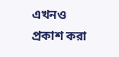এখনও প্রকাশ করা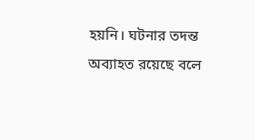হয়নি। ঘটনার তদন্ত অব্যাহত রয়েছে বলে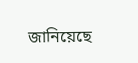জানিয়েছে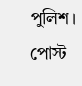পুলিশ।
পোস্ট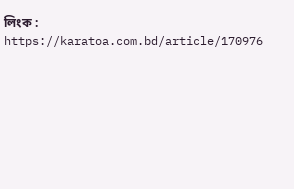লিংক : https://karatoa.com.bd/article/170976